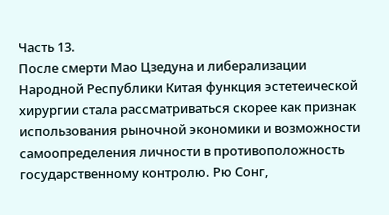Часть 13.
После смерти Мао Цзедуна и либерализации Народной Республики Китая функция эстетеической хирургии стала рассматриваться скорее как признак использования рыночной экономики и возможности самоопределения личности в противоположность государственному контролю. Рю Сонг,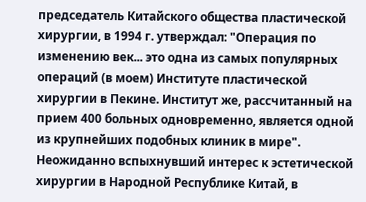председатель Китайского общества пластической хирургии, в 1994 г. утверждал: "Операция по изменению век... это одна из самых популярных операций (в моем) Институте пластической хирургии в Пекине. Институт же, рассчитанный на прием 400 больных одновременно, является одной из крупнейших подобных клиник в мире". Неожиданно вспыхнувший интерес к эстетической хирургии в Народной Республике Китай, в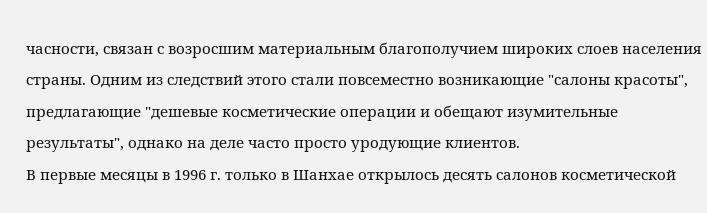часности, связан с возросшим материальным благополучием широких слоев населения страны. Одним из следствий этого стали повсеместно возникающие "салоны красоты", предлагающие "дешевые косметические операции и обещают изумительные результаты", однако на деле часто просто уродующие клиентов.
В первые месяцы в 1996 г. только в Шанхае открылось десять салонов косметической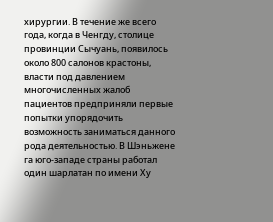хирургии. В течение же всего года, когда в Ченгду, столице провинции Сычуань, появилось около 800 салонов крастоны, власти под давлением многочисленных жалоб пациентов предприняли первые попытки упорядочить возможность заниматься данного рода деятельностью. В Шэньжене га юго-западе страны работал один шарлатан по имени Ху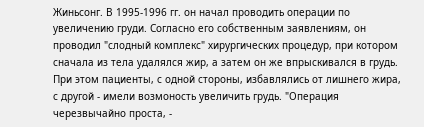Жиньсонг. В 1995-1996 гг. он начал проводить операции по увеличению груди. Согласно его собственным заявлениям, он проводил "слодный комплекс" хирургических процедур, при котором сначала из тела удалялся жир, а затем он же впрыскивался в грудь. При этом пациенты, с одной стороны, избавлялись от лишнего жира, с другой - имели возмоность увеличить грудь. "Операция черезвычайно проста, -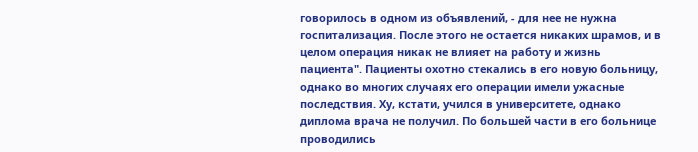говорилось в одном из объявлений, - для нее не нужна госпитализация. После этого не остается никаких шрамов, и в целом операция никак не влияет на работу и жизнь пациента". Пациенты охотно стекались в его новую больницу, однако во многих случаях его операции имели ужасные последствия. Ху, кстати, учился в университете, однако диплома врача не получил. По большей части в его больнице проводились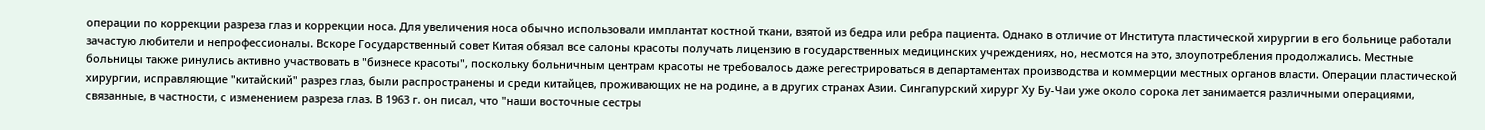операции по коррекции разреза глаз и коррекции носа. Для увеличения носа обычно использовали имплантат костной ткани, взятой из бедра или ребра пациента. Однако в отличие от Института пластической хирургии в его больнице работали зачастую любители и непрофессионалы. Вскоре Государственный совет Китая обязал все салоны красоты получать лицензию в государственных медицинских учреждениях, но, несмотся на это, злоупотребления продолжались. Местные больницы также ринулись активно участвовать в "бизнесе красоты", поскольку больничным центрам красоты не требовалось даже регестрироваться в департаментах производства и коммерции местных органов власти. Операции пластической хирургии, исправляющие "китайский" разрез глаз, были распространены и среди китайцев, проживающих не на родине, а в других странах Азии. Сингапурский хирург Ху Бу-Чаи уже около сорока лет занимается различными операциями, связанные, в частности, с изменением разреза глаз. В 1963 г. он писал, что "наши восточные сестры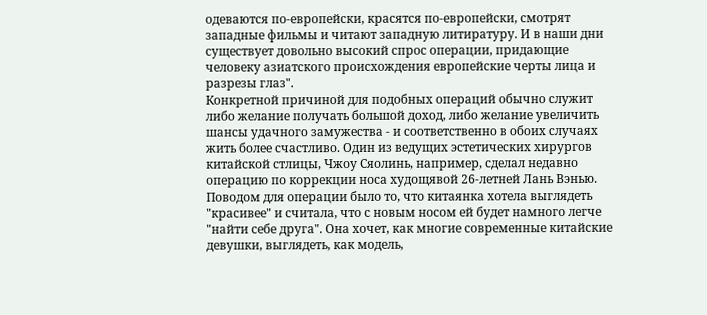одеваются по-европейски, красятся по-европейски, смотрят западные фильмы и читают западную литиратуру. И в наши дни существует довольно высокий спрос операции, придающие человеку азиатского происхождения европейские черты лица и разрезы глаз".
Конкретной причиной для подобных операций обычно служит либо желание получать большой доход, либо желание увеличить шансы удачного замужества - и соответственно в обоих случаях жить более счастливо. Один из ведущих эстетических хирургов китайской стлицы, Чжоу Сяолинь, например, сделал недавно операцию по коррекции носа худощявой 26-летней Лань Вэнью. Поводом для операции было то, что китаянка хотела выглядеть "красивее" и считала, что с новым носом ей будет намного легче "найти себе друга". Она хочет, как многие современные китайские девушки, выглядеть, как модель,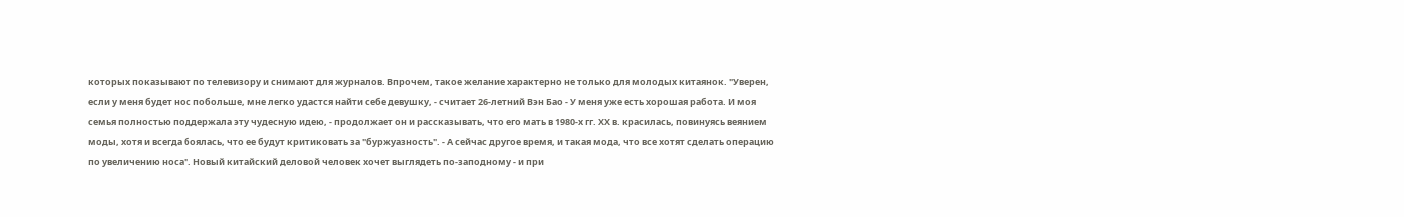которых показывают по телевизору и снимают для журналов. Впрочем, такое желание характерно не только для молодых китаянок. "Уверен, если у меня будет нос побольше, мне легко удастся найти себе девушку, - считает 26-летний Вэн Бао - У меня уже есть хорошая работа. И моя семья полностью поддержала эту чудесную идею, - продолжает он и рассказывать, что его мать в 1980-х гг. ХХ в. красилась, повинуясь веянием моды, хотя и всегда боялась, что ее будут критиковать за "буржуазность". - А сейчас другое время, и такая мода, что все хотят сделать операцию по увеличению носа". Новый китайский деловой человек хочет выглядеть по-заподному - и при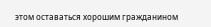этом оставаться хорошим гражданином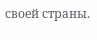своей страны.